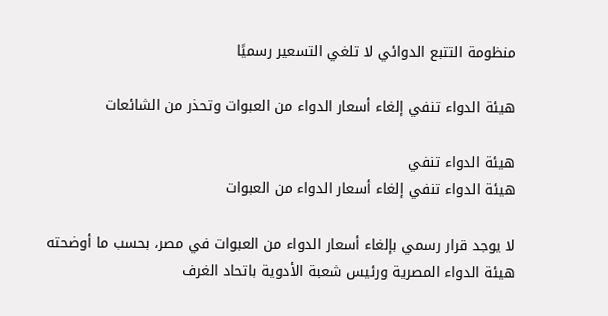منظومة التتبع الدوائي لا تلغي التسعير رسميًا

هيئة الدواء تنفي إلغاء أسعار الدواء من العبوات وتحذر من الشائعات

هيئة الدواء تنفي
هيئة الدواء تنفي إلغاء أسعار الدواء من العبوات

لا يوجد قرار رسمي بإلغاء أسعار الدواء من العبوات في مصر، بحسب ما أوضحته هيئة الدواء المصرية ورئيس شعبة الأدوية باتحاد الغرف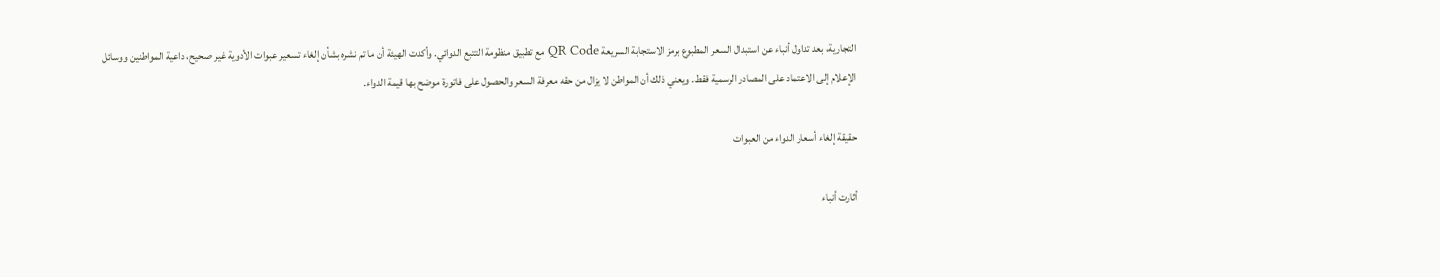التجارية، بعد تداول أنباء عن استبدال السعر المطبوع برمز الاستجابة السريعة QR Code مع تطبيق منظومة التتبع الدوائي. وأكدت الهيئة أن ما تم نشره بشأن إلغاء تسعير عبوات الأدوية غير صحيح، داعية المواطنين ووسائل الإعلام إلى الاعتماد على المصادر الرسمية فقط. ويعني ذلك أن المواطن لا يزال من حقه معرفة السعر والحصول على فاتورة موضح بها قيمة الدواء.

حقيقة إلغاء أسعار الدواء من العبوات

أثارت أنباء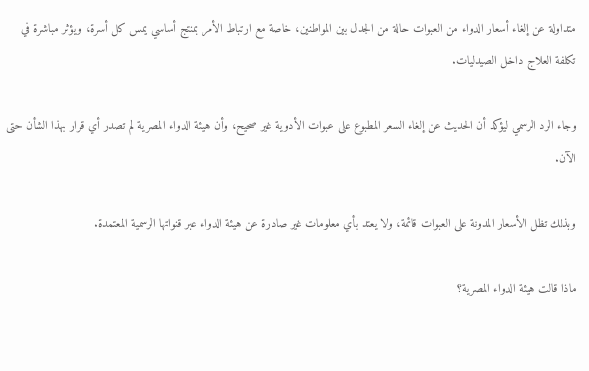متداولة عن إلغاء أسعار الدواء من العبوات حالة من الجدل بين المواطنين، خاصة مع ارتباط الأمر بمنتج أساسي يمس كل أسرة، ويؤثر مباشرة في تكلفة العلاج داخل الصيدليات.

وجاء الرد الرسمي ليؤكد أن الحديث عن إلغاء السعر المطبوع على عبوات الأدوية غير صحيح، وأن هيئة الدواء المصرية لم تصدر أي قرار بهذا الشأن حتى الآن.

وبذلك تظل الأسعار المدونة على العبوات قائمة، ولا يعتد بأي معلومات غير صادرة عن هيئة الدواء عبر قنواتها الرسمية المعتمدة.

ماذا قالت هيئة الدواء المصرية؟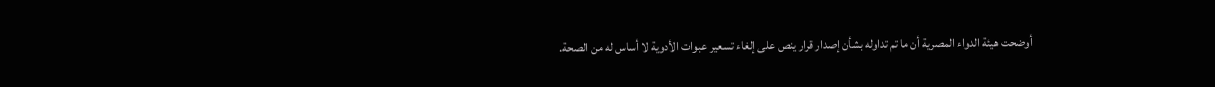أوضحت هيئة الدواء المصرية أن ما تم تداوله بشأن إصدار قرار ينص على إلغاء تسعير عبوات الأدوية لا أساس له من الصحة.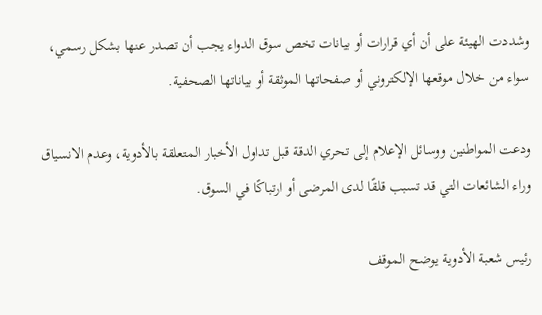وشددت الهيئة على أن أي قرارات أو بيانات تخص سوق الدواء يجب أن تصدر عنها بشكل رسمي، سواء من خلال موقعها الإلكتروني أو صفحاتها الموثقة أو بياناتها الصحفية.

ودعت المواطنين ووسائل الإعلام إلى تحري الدقة قبل تداول الأخبار المتعلقة بالأدوية، وعدم الانسياق وراء الشائعات التي قد تسبب قلقًا لدى المرضى أو ارتباكًا في السوق.

رئيس شعبة الأدوية يوضح الموقف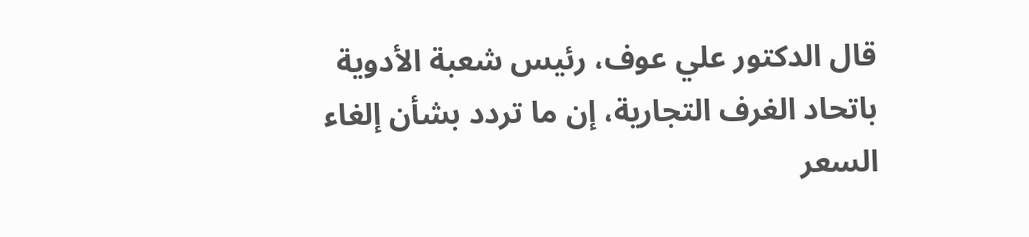قال الدكتور علي عوف، رئيس شعبة الأدوية باتحاد الغرف التجارية، إن ما تردد بشأن إلغاء السعر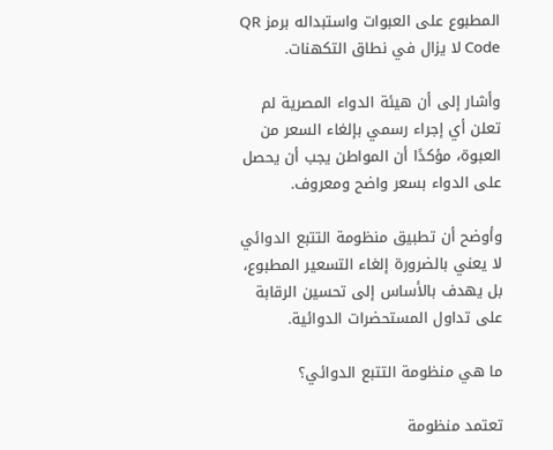المطبوع على العبوات واستبداله برمز QR Code لا يزال في نطاق التكهنات.

وأشار إلى أن هيئة الدواء المصرية لم تعلن أي إجراء رسمي بإلغاء السعر من العبوة، مؤكدًا أن المواطن يجب أن يحصل على الدواء بسعر واضح ومعروف.

وأوضح أن تطبيق منظومة التتبع الدوائي لا يعني بالضرورة إلغاء التسعير المطبوع، بل يهدف بالأساس إلى تحسين الرقابة على تداول المستحضرات الدوائية.

ما هي منظومة التتبع الدوائي؟

تعتمد منظومة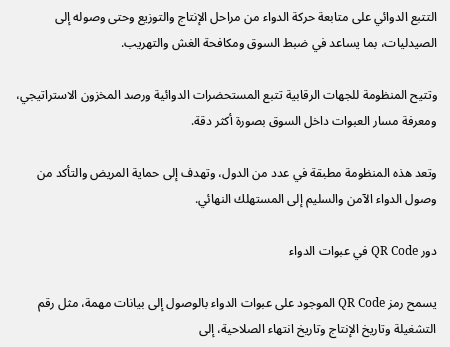التتبع الدوائي على متابعة حركة الدواء من مراحل الإنتاج والتوزيع وحتى وصوله إلى الصيدليات، بما يساعد في ضبط السوق ومكافحة الغش والتهريب.

وتتيح المنظومة للجهات الرقابية تتبع المستحضرات الدوائية ورصد المخزون الاستراتيجي، ومعرفة مسار العبوات داخل السوق بصورة أكثر دقة.

وتعد هذه المنظومة مطبقة في عدد من الدول، وتهدف إلى حماية المريض والتأكد من وصول الدواء الآمن والسليم إلى المستهلك النهائي.

دور QR Code في عبوات الدواء

يسمح رمز QR Code الموجود على عبوات الدواء بالوصول إلى بيانات مهمة، مثل رقم التشغيلة وتاريخ الإنتاج وتاريخ انتهاء الصلاحية، إلى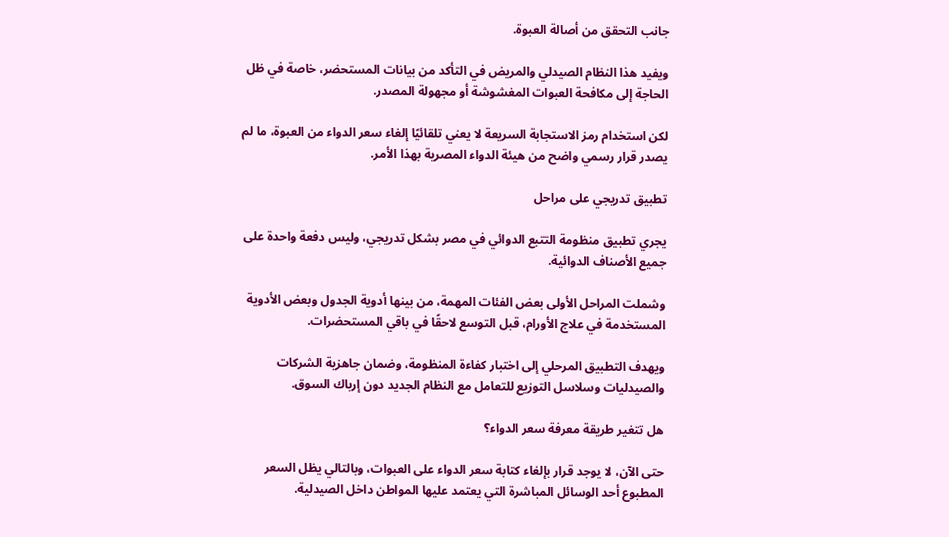جانب التحقق من أصالة العبوة.

ويفيد هذا النظام الصيدلي والمريض في التأكد من بيانات المستحضر، خاصة في ظل الحاجة إلى مكافحة العبوات المغشوشة أو مجهولة المصدر.

لكن استخدام رمز الاستجابة السريعة لا يعني تلقائيًا إلغاء سعر الدواء من العبوة، ما لم يصدر قرار رسمي واضح من هيئة الدواء المصرية بهذا الأمر.

تطبيق تدريجي على مراحل

يجري تطبيق منظومة التتبع الدوائي في مصر بشكل تدريجي، وليس دفعة واحدة على جميع الأصناف الدوائية.

وشملت المراحل الأولى بعض الفئات المهمة، من بينها أدوية الجدول وبعض الأدوية المستخدمة في علاج الأورام، قبل التوسع لاحقًا في باقي المستحضرات.

ويهدف التطبيق المرحلي إلى اختبار كفاءة المنظومة، وضمان جاهزية الشركات والصيدليات وسلاسل التوزيع للتعامل مع النظام الجديد دون إرباك السوق.

هل تتغير طريقة معرفة سعر الدواء؟

حتى الآن، لا يوجد قرار بإلغاء كتابة سعر الدواء على العبوات، وبالتالي يظل السعر المطبوع أحد الوسائل المباشرة التي يعتمد عليها المواطن داخل الصيدلية.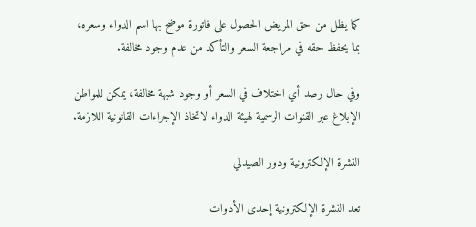كما يظل من حق المريض الحصول على فاتورة موضح بها اسم الدواء وسعره، بما يحفظ حقه في مراجعة السعر والتأكد من عدم وجود مخالفة.

وفي حال رصد أي اختلاف في السعر أو وجود شبهة مخالفة، يمكن للمواطن الإبلاغ عبر القنوات الرسمية لهيئة الدواء لاتخاذ الإجراءات القانونية اللازمة.

النشرة الإلكترونية ودور الصيدلي

تعد النشرة الإلكترونية إحدى الأدوات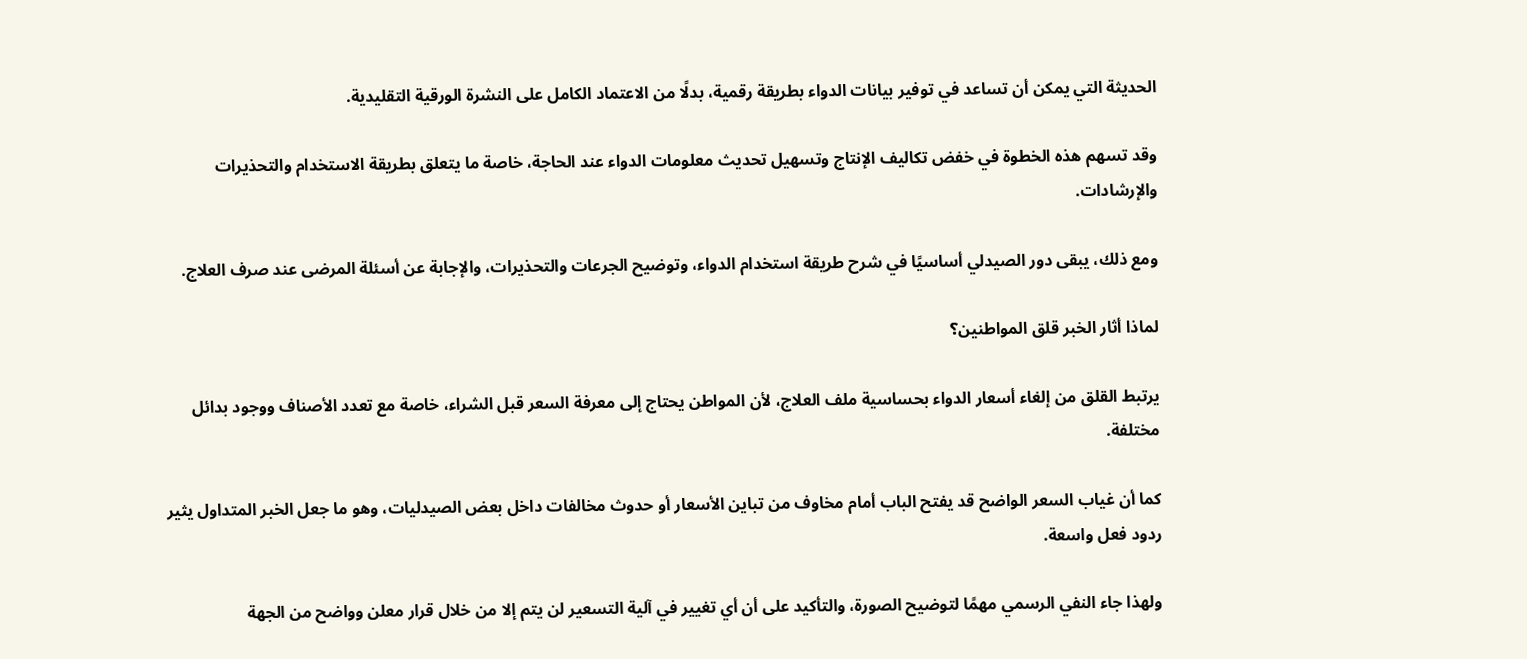الحديثة التي يمكن أن تساعد في توفير بيانات الدواء بطريقة رقمية، بدلًا من الاعتماد الكامل على النشرة الورقية التقليدية.

وقد تسهم هذه الخطوة في خفض تكاليف الإنتاج وتسهيل تحديث معلومات الدواء عند الحاجة، خاصة ما يتعلق بطريقة الاستخدام والتحذيرات والإرشادات.

ومع ذلك، يبقى دور الصيدلي أساسيًا في شرح طريقة استخدام الدواء، وتوضيح الجرعات والتحذيرات، والإجابة عن أسئلة المرضى عند صرف العلاج.

لماذا أثار الخبر قلق المواطنين؟

يرتبط القلق من إلغاء أسعار الدواء بحساسية ملف العلاج، لأن المواطن يحتاج إلى معرفة السعر قبل الشراء، خاصة مع تعدد الأصناف ووجود بدائل مختلفة.

كما أن غياب السعر الواضح قد يفتح الباب أمام مخاوف من تباين الأسعار أو حدوث مخالفات داخل بعض الصيدليات، وهو ما جعل الخبر المتداول يثير ردود فعل واسعة.

ولهذا جاء النفي الرسمي مهمًا لتوضيح الصورة، والتأكيد على أن أي تغيير في آلية التسعير لن يتم إلا من خلال قرار معلن وواضح من الجهة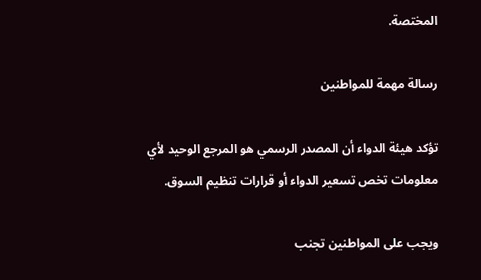المختصة.

رسالة مهمة للمواطنين

تؤكد هيئة الدواء أن المصدر الرسمي هو المرجع الوحيد لأي معلومات تخص تسعير الدواء أو قرارات تنظيم السوق.

ويجب على المواطنين تجنب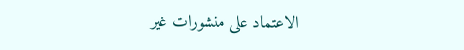الاعتماد على منشورات غير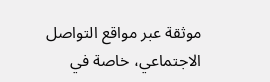موثقة عبر مواقع التواصل الاجتماعي، خاصة في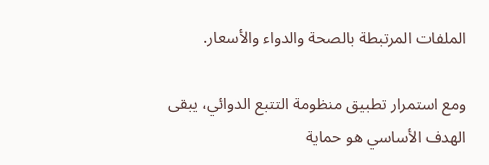الملفات المرتبطة بالصحة والدواء والأسعار.

ومع استمرار تطبيق منظومة التتبع الدوائي، يبقى الهدف الأساسي هو حماية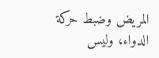المريض وضبط حركة الدواء، وليس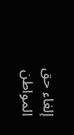إلغاء حق المواطن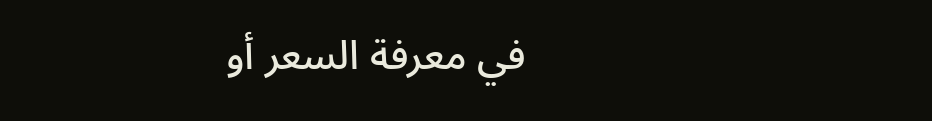في معرفة السعر أو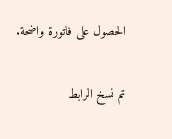الحصول على فاتورة واضحة.


تم نسخ الرابط